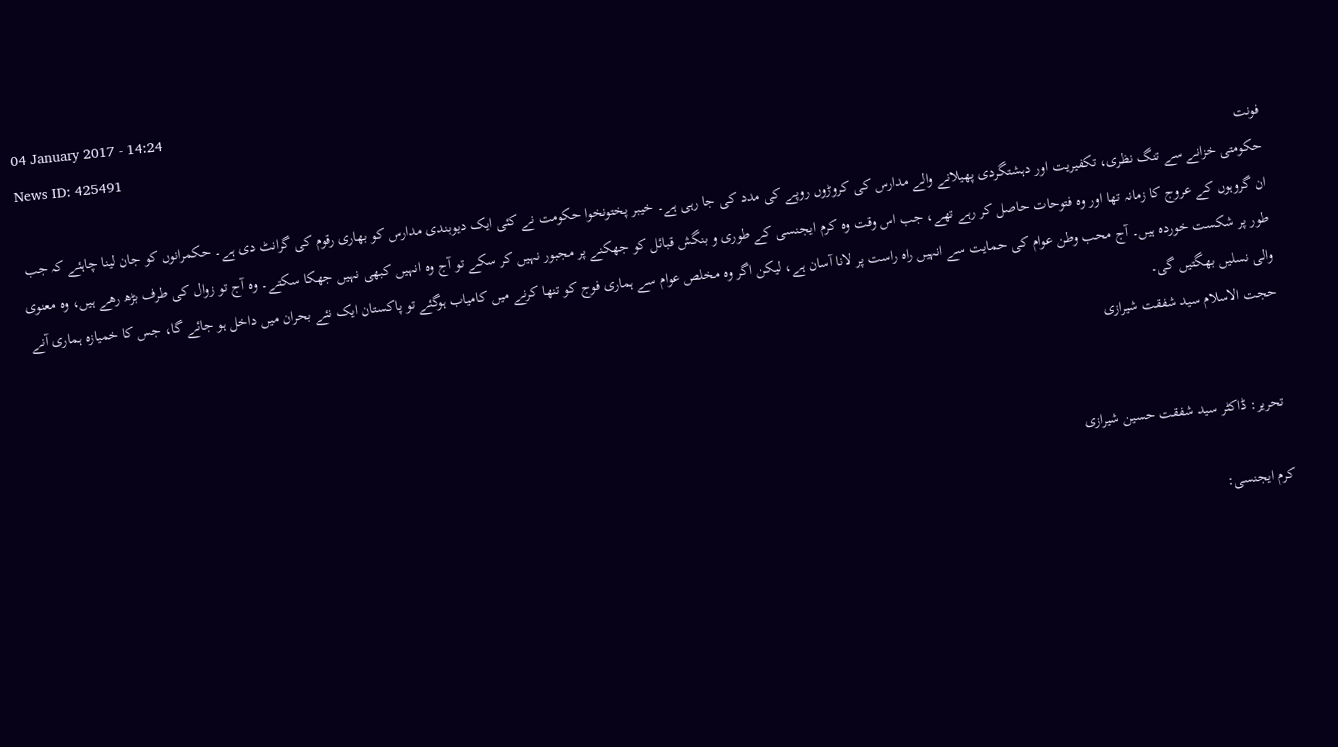04 January 2017 - 14:24
News ID: 425491
فونت
حکومتی خزانے سے تنگ نظری، تکفیریت اور دہشتگردی پھیلانے والے مدارس کی کروڑوں روپے کی مدد کی جا رہی ہے۔ خیبر پختونخوا حکومت نے کئی ایک دیوبندی مدارس کو بھاری رقوم کی گرانٹ دی ہے۔ حکمرانوں کو جان لینا چاہئے کہ جب ان گروہوں کے عروج کا زمانہ تھا اور وہ فتوحات حاصل کر رہے تھے، جب اس وقت وہ کرم ایجنسی کے طوری و بنگش قبائل کو جھکنے پر مجبور نہیں کر سکے تو آج وہ انہیں کبھی نہیں جھکا سکتے۔ وہ آج تو زوال کی طرف بڑھ رھے ہیں، وہ معنوی طور پر شکست خوردہ ہیں۔ آج محب وطن عوام کی حمایت سے انہیں راہ راست پر لانا آسان ہے، لیکن اگر وہ مخلص عوام سے ہماری فوج کو تنھا کرنے میں کامیاب ہوگئے تو پاکستان ایک نئے بحران میں داخل ہو جائے گا، جس کا خمیازہ ہماری آنے والی نسلیں بھگتیں گی۔
حجت الاسلام سید شفقت شیرازی


 تحریر: ڈاکٹر سید شفقت حسین شیرازی

کرم ایجنسی: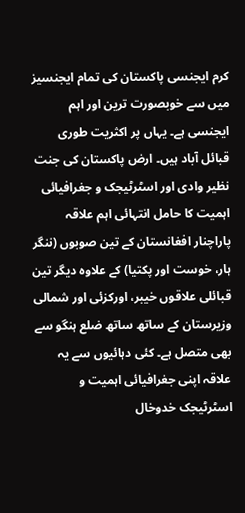کرم ایجنسی پاکستان کی تمام ایجنسیز میں سے خوبصورت ترین اور اہم ایجنسی ہے۔ یہاں پر اکثریت طورى قبائل آباد ہیں۔ ارض پاکستان کی جنت نظیر وادی اور اسٹرٹیجک و جغرافیائی اہمیت کا حامل انتہائی اہم علاقہ پاراچنار افغانستان کے تین صوبوں (ننگر ہار، خوست اور پکتیا) کے علاوہ دیگر تین قبائلی علاقوں خیبر، اورکزئی اور شمالی وزیرستان کے ساتھ ساتھ ضلع ہنگو سے بھی متصل ہے۔ کئی دہائیوں سے یہ علاقہ اپنی جغرافیائی اہمیت و اسٹرٹیجک خدوخال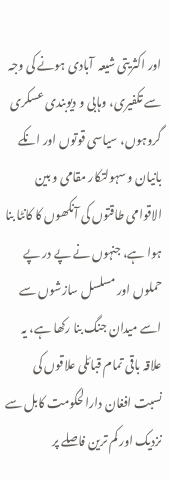اور اکثریتی شیعہ  آبادی ہونے کی وجہ سے تکفیری، وہابی و دیوبندی عسکری گروہوں، سیاسی قوتوں اور انکے بانیان و سہولتکار مقامی و بین الاقوامی طاقتوں کی آنکھوں کا کانٹا بنا ہوا ہے، جنہوں نے پے در پے حملوں اور مسلسل سازشوں سے اسے میدان جنگ بنا رکھا ہے، یہ علاقہ باقی تمام قبائلی علاقوں کی نسبت افغان دارالحکومت کابل سے نزدیک اور کم ترین فاصلے پر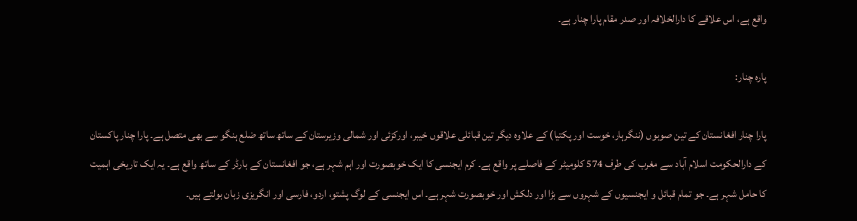واقع ہے، اس علاقے کا دارالخلافہ اور صدر مقام پارا چنار ہے۔

پارہ چنار:

پارا چنار افغانستان کے تین صوبوں (ننگرہار، خوست اور پکتیا) کے علاوہ دیگر تین قبائلی علاقوں خیبر، اورکزئی اور شمالی وزیرستان کے ساتھ ساتھ ضلع ہنگو سے بھی متصل ہے۔ پارا چنار پاکستان کے دارالحکومت اسلام آباد سے مغرب کی طرف 574 کلومیٹر کے فاصلے پر واقع ہے۔ کرم ایجنسی کا ایک خوبصورت اور اہم شہر ہے، جو افغانستان کے بارڈر کے ساتھ واقع ہے۔ یہ ایک تاریخی اہمیت کا حامل شہر ہے۔ جو تمام قبائل و ایجنسیوں کے شہروں سے بڑا اور دلکش اور خوبصورت شہر ہے۔ اس ایجنسی کے لوگ پشتو، اردو، فارسی اور انگریزی زبان بولتے ہیں۔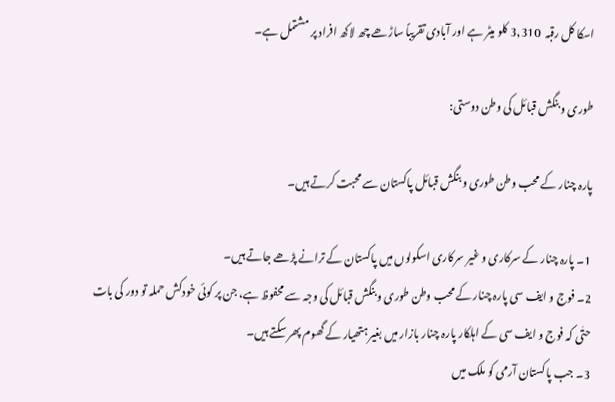اسکا کل رقبہ  3,310 کلو میٹر ہے اور آبادی تقریباً ساڑھے چھ لاکھ افراد پر مشتمل ہے۔

طوری و بنگش قبائل کی وطن دوستی:

پارہ چنار کے محب وطن طوری و بنگش قبائل پاکستان سے محبت کرتے ہیں۔

1۔ پارہ چنار کے سرکاری و غیر سرکاری اسکولوں میں پاکستان کے ترانے پڑھے جاتے ہیں۔
2۔ فوج و ایف سی پارہ چنار کے محب وطن طوری و بنگش قبائل کی وجہ سے محفوظ ہے، جن پر کوئی خودکش حملہ تو دور کی بات حتٰی کہ فوج و ایف سی کے اہلکار پارہ چنار بازار میں بغیر ہتھیار کے گھوم پھر سکتے ہیں۔
3۔ جب پاکستان آرمی کو ملک میں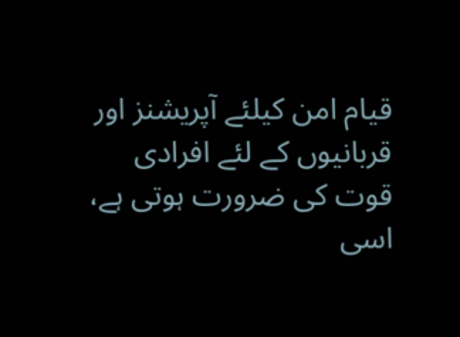قیام امن کیلئے آپریشنز اور قربانیوں کے لئے افرادی قوت کی ضرورت ہوتی ہے، اسی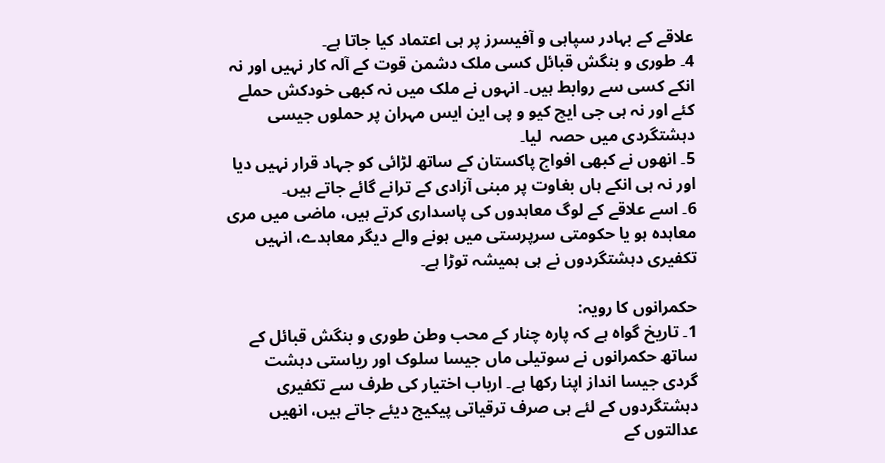علاقے کے بہادر سپاہی و آفیسرز پر ہی اعتماد کیا جاتا ہے۔
4۔ طوری و بنگش قبائل کسی ملک دشمن قوت کے آلہ کار نہیں اور نہ انکے کسی سے روابط ہیں۔ انہوں نے ملک میں نہ کبھی خودکش حملے کئے اور نہ ہی جی ایچ کیو و پی این ایس مہران پر حملوں جیسی دہشتگردی میں حصہ  لیا۔
5۔ انھوں نے کبھی افواج پاکستان کے ساتھ لڑائی کو جہاد قرار نہیں دیا اور نہ ہی انکے ہاں بغاوت پر مبنی آزادی کے ترانے گائے جاتے ہیں۔
6۔ اسے علاقے کے لوگ معاہدوں کی پاسداری کرتے ہیں، ماضی میں مری معاہدہ ہو یا حکومتی سرپرستی میں ہونے والے دیگر معاہدے، انہیں تکفیری دہشتگردوں نے ہی ہمیشہ توڑا ہے۔

حکمرانوں کا رویہ:
1۔ تاریخ گواہ ہے کہ پارہ چنار کے محب وطن طوری و بنگش قبائل کے ساتھ حکمرانوں نے سوتیلی ماں جیسا سلوک اور ریاستی دہشت گردی جیسا انداز اپنا رکھا ہے۔ ارباب اختیار کی طرف سے تکفیری دہشتگردوں کے لئے ہی صرف ترقیاتی پیکیج دیئے جاتے ہیں، انھیں عدالتوں کے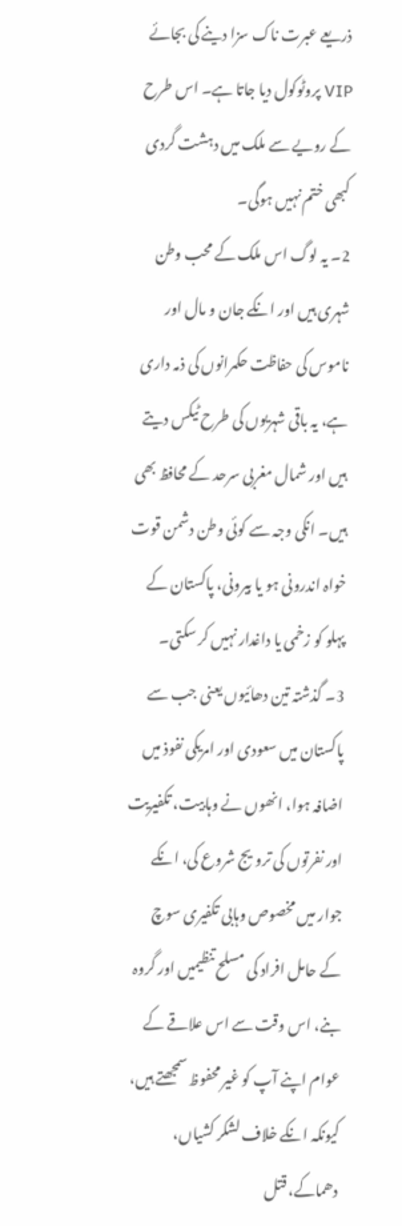ذریعے عبرت ناک سزا دینے کی بجائے  VIP پروٹوکول دیا جاتا ہے۔ اس طرح کے رویے سے ملک میں دہشت گردی کبھی ختم نہیں ہوگی۔
2۔ یہ لوگ اس ملک کے محب وطن شہری ہیں اور انکے جان و مال اور ناموس کی حفاظت حکمرانوں کی ذمہ داری ہے، یہ باقی شہریوں کی طرح ٹیکس دیتے ہیں اور شمال مغربی سرحد کے محافظ بھی ہیں۔ انکی وجہ سے کوئی وطن دشمن قوت خواہ اندرونی ہو یا بیرونی، پاکستان کے پہلو کو زخمی یا داغدار نہیں کر سکتی۔
3۔ گذشتہ تین دھائیوں یعنی جب سے پاکستان میں سعودی اور امریکی نفوذ میں اضافہ ہوا، انھوں نے وہابیت، تکفیریت اور نفرتوں کی ترویج شروع کی، انکے جوار میں مخصوص وہابی تکفیری سوچ کے حامل افراد کی مسلح تنظیمیں اور گروہ بنے، اس وقت سے اس علاقے کے عوام اپنے آپ کو غیر محفوظ سمجھتے ہیں، کیونکہ انکے خلاف لشکر کشیاں، دھماکے، قتل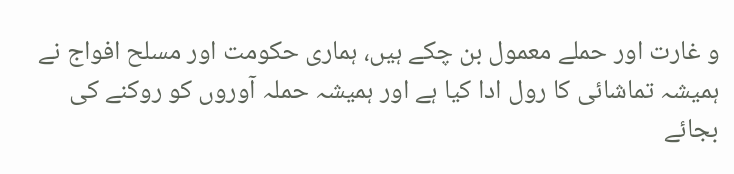و غارت اور حملے معمول بن چکے ہیں، ہماری حکومت اور مسلح افواج نے ہمیشہ تماشائی کا رول ادا کیا ہے اور ہمیشہ حملہ آوروں کو روکنے کی بجائے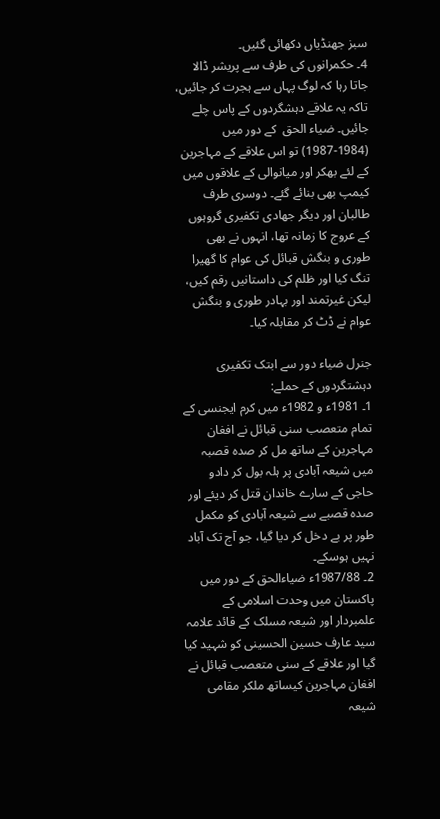سبز جھنڈیاں دکھائی گئیں۔
4۔ حکمرانوں کی طرف سے پریشر ڈالا جاتا رہا کہ لوگ پہاں سے ہجرت کر جائیں، تاکہ یہ علاقے دہشگردوں کے پاس چلے جائیں۔ ضیاء الحق  کے دور میں (1984-1987) تو اس علاقے کے مہاجرین کے لئے بھکر اور میانوالی کے علاقوں میں کیمپ بھی بنائے گئے۔ دوسری طرف طالبان اور دیگر جھادی تکفیری گروہوں کے عروج کا زمانہ تھا، انہوں نے بھی طوری و بنگش قبائل کی عوام کا گھیرا تنگ کیا اور ظلم کی داستانیں رقم کیں، لیکن غیرتمند اور بہادر طوری و بنگش عوام نے ڈٹ کر مقابلہ کیا۔

جنرل ضیاء دور سے ابتک تکفیری دہشتگردوں کے حملے:
1۔ 1981ء و 1982ء میں کرم ایجنسی کے تمام متعصب سنی قبائل نے افغان مہاجرین کے ساتھ مل کر صدہ قصبہ میں شیعہ آبادی پر ہلہ بول کر دادو حاجی کے سارے خاندان قتل کر دیئے اور صده قصبے سے شیعہ آبادی کو مکمل طور پر بے دخل کر دیا گیا، جو آج تک آباد نہیں ہوسکے۔
2۔ 1987/88ء ضیاءالحق کے دور میں پاکستان میں وحدت اسلامی کے علمبردار اور شیعہ مسلک کے قائد علامہ سید عارف حسین الحسینی کو شہید کیا گیا اور علاقے کے سنی متعصب قبائل نے افغان مہاجرین کیساتھ ملکر مقامی شیعہ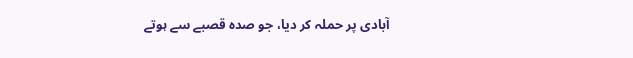آبادی پر حملہ کر دیا، جو صده قصبے سے ہوتے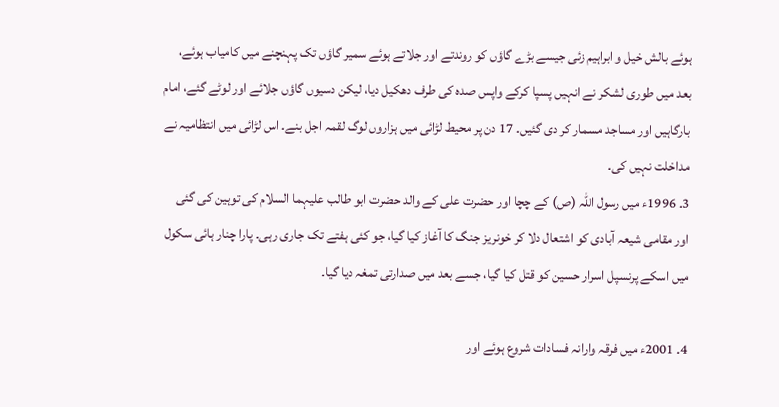ہوئے بالش خیل و ابراہیم زئی جیسے بڑے گاؤں کو روندتے اور جلاتے ہوئے سمیر گاؤں تک پہنچنے میں کامیاب ہوئے، بعد میں طوری لشکر نے انہیں پسپا کرکے واپس صده کی طرف دھکیل دیا، لیکن دسیوں گاؤں جلائے اور لوٹے گئے، امام بارگاہیں اور مساجد مسمار کر دی گئیں۔ 17 دن پر محیط لڑائی میں ہزاروں لوگ لقمہ اجل بنے۔ اس لڑائی میں انتظامیہ نے مداخلت نہیں کی۔
3۔ 1996ء میں رسول اللہ (ص) کے چچا اور حضرت علی کے والد حضرت ابو طالب علیہما السلام کی توہین کی گئی اور مقامی شیعہ آبادی کو اشتعال دلا کر خونریز جنگ کا آغاز کیا گیا، جو کئی ہفتے تک جاری رہی۔ پارا چنار ہائی سکول میں اسکے پرنسپل اسرار حسین کو قتل کیا گیا، جسے بعد میں صدارتی تمغہ دیا گیا۔

4۔ 2001ء میں فرقہ وارانہ فسادات شروع ہوئے اور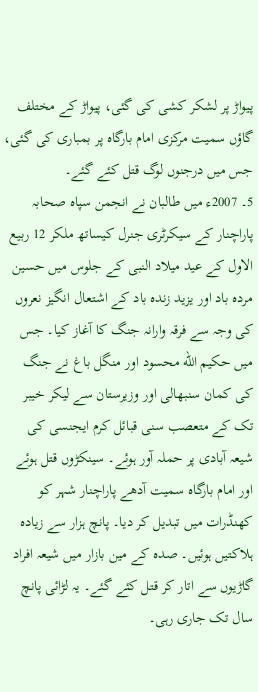پیواڑ پر لشکر کشی کی گئی، پیواڑ کے مختلف گاؤں سمیت مرکزی امام بارگاه پر بمباری کی گئی، جس میں درجنوں لوگ قتل کئے گئے۔
5۔ 2007ء میں طالبان نے انجمن سپاه صحابہ پاراچنار کے سیکرٹری جنرل کیساتھ ملکر 12 ربیع الاول کے عید میلاد النبی کے جلوس میں حسین مرده باد اور یزید زنده باد کے اشتعال انگیز نعروں کی وجہ سے فرقہ وارانہ جنگ کا آغاز کیا۔ جس میں حکیم الله محسود اور منگل باغ نے جنگ کی کمان سنبھالی اور وزیرستان سے لیکر خیبر تک کے متعصب سنی قبائل کرم ایجنسی کی شیعہ آبادی پر حملہ آور ہوئے۔ سینکڑوں قتل ہوئے اور امام بارگاه سمیت آدھے پاراچنار شہر کو کھنڈرات میں تبدیل کر دیا۔ پانچ ہزار سے زیاده ہلاکتیں ہوئیں۔ صده کے مین بازار میں شیعہ افراد گاڑیوں سے اتار کر قتل کئے گئے۔ یہ لڑائی پانچ سال تک جاری رہی۔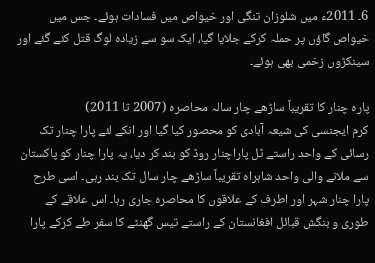6۔ 2011ء میں شلوزان تنگی اور خیواص میں فسادات ہوئے۔ جس میں خیواص گاؤں پر حملہ کرکے جلایا گیا، ایک سو سے زیاده لوگ قتل کئے گئے اور سینکڑوں زخمی بھی ہوئے۔

پارہ چنار کا تقریباً ساڑھے چار سالہ محاصرہ (2007 تا 2011)
کرم ایجنسی کی شیعہ آبادی کو محصور کیا گیا اور انکے لئے پارا چنار تک رسائی کے واحد راستے ٹل پاراچنار روڈ کو بند کر دیا، یہ پارا چنار کو پاکستان سے ملانے والی واحد شاہراه تقریباً ساڑھے چار سال تک بند رہی۔ اسی طرح پارا چنار شہر اور اطرف کے علاقوں کا محاصره جاری رہا۔ اس علاقے کے طوری و بنگش قبائل افغانستان کے راستے تیس گھنٹے کا سفر طے کرکے پارا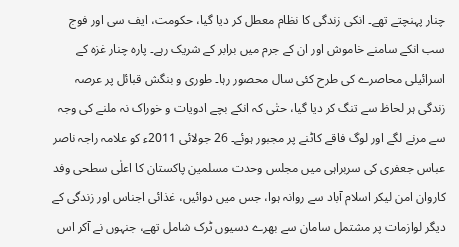چنار پہنچتے تھے۔ انکی زندگی کا نظام معطل کر دیا گیا، حکومت، ایف سی اور فوج سب انکے سامنے خاموش اور ان کے جرم میں برابر کے شریک رہے۔ پارہ چنار غزہ کے اسرائیلی محاصرے کی طرح کئی سال محصور رہا۔ طوری و بنگش قبائل پر عرصہ زندگی ہر لحاظ سے تنگ کر دیا گیا، حتٰی کہ انکے بچے ادویات و خوراک نہ ملنے کی وجہ سے مرنے لگے اور لوگ فاقے کاٹنے پر مجبور ہوئے۔ 26 جولائی 2011ء کو علامہ راجہ ناصر عباس جعفری کی سربراہی میں مجلس وحدت مسلمین پاکستان کا اعلٰی سطحی وفد کاروان امن لیکر اسلام آباد سے روانہ ہوا، جس میں دوائیں، غذائی اجناس اور زندگی کے دیگر لوازمات پر مشتمل سامان سے بھرے دسیوں ٹرک شامل تھے، جنہوں نے آکر اس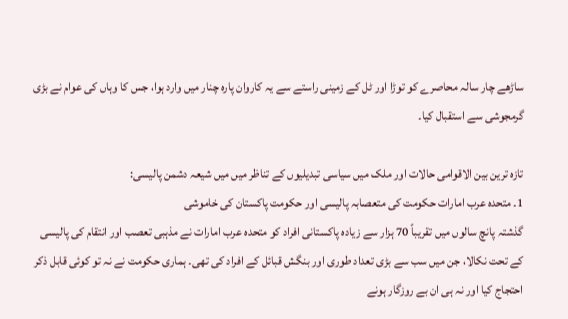ساڑھے چار سالہ محاصرے کو توڑا اور ٹل کے زمینی راستے سے یہ کاروان پارہ چنار میں وارد ہوا، جس کا وہاں کی عوام نے بڑی گرمجوشی سے استقبال کیا۔

تازہ ترین بین الاقوامی حالات اور ملک میں سیاسی تبدیلیوں کے تناظر میں میں شیعہ دشمن پالیسی:
1۔ متحدہ عرب امارات حکومت کی متعصابہ پالیسی اور حکومت پاکستان کی خاموشی
گذشتہ پانچ سالوں میں تقریباً 70 ہزار سے زیادہ پاکستانی افراد کو متحدہ عرب امارات نے مذہبی تعصب اور انتقام کی پالیسی کے تحت نکالا، جن میں سب سے بڑی تعداد طوری اور بنگش قبائل کے افراد کی تھی۔ ہماری حکومت نے نہ تو کوئی قابل ذکر احتجاج کیا اور نہ ہی ان بے روزگار ہونے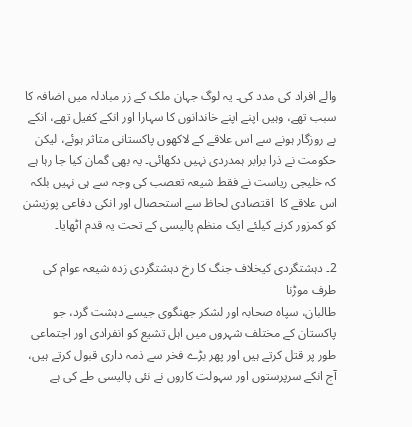والے افراد کی مدد کی۔ یہ لوگ جہان ملک کے زر مبادلہ میں اضافہ کا سبب تھے، وہیں اپنے اپنے خاندانوں کا سہارا اور انکے کفیل تھے، انکے بے روزگار ہونے سے اس علاقے کے لاکھوں پاکستانی متاثر ہوئے، لیکن حکومت نے ذرا برابر ہمدردی نہیں دکھائی۔ یہ بھی گمان کیا جا رہا ہے کہ خلیجی ریاست نے فقط شیعہ تعصب کی وجہ سے ہی نہیں بلکہ اس علاقے کا  اقتصادی لحاظ سے استحصال اور انکی دفاعی پوزیشن کو کمزور کرنے کیلئے ایک منظم پالیسی کے تحت یہ قدم اٹھایا۔

2۔ دہشتگردی کیخلاف جنگ کا رخ دہشتگردی زدہ شیعہ عوام کی طرف موڑنا
طالبان، سپاہ صحابہ اور لشکر جھنگوی جیسے دہشت گرد، جو پاکستان کے مختلف شہروں میں اہل تشیع کو انفرادی اور اجتماعی طور پر قتل کرتے ہیں اور پھر بڑے فخر سے ذمہ داری قبول کرتے ہیں، آج انکے سرپرستوں اور سہولت کاروں نے نئی پالیسی طے کی ہے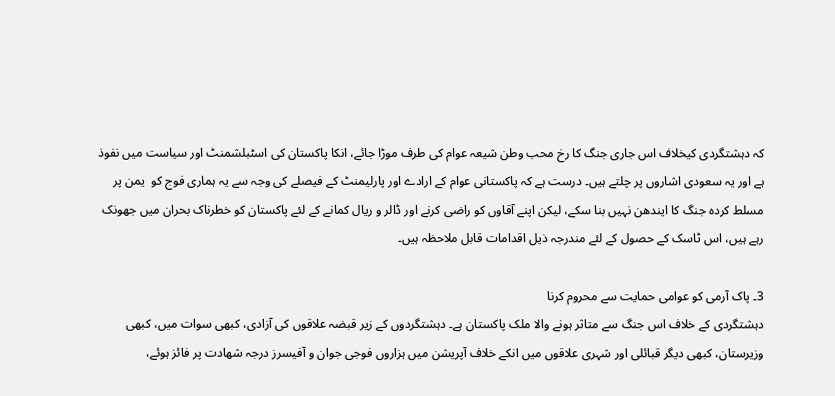کہ دہشتگردی کیخلاف اس جاری جنگ کا رخ محب وطن شیعہ عوام کی طرف موڑا جائے، انکا پاکستان کی اسٹبلشمنٹ اور سیاست میں نفوذ ہے اور یہ سعودی اشاروں پر چلتے ہیں۔ درست ہے کہ پاکستانی عوام کے ارادے اور پارلیمنٹ کے فیصلے کی وجہ سے یہ ہماری فوج کو  یمن پر مسلط کردہ جنگ کا ایندھن نہیں بنا سکے، لیکن اپنے آقاوں کو راضی کرنے اور ڈالر و ریال کمانے کے لئے پاکستان کو خطرناک بحران میں جھونک رہے ہیں، اس ٹاسک کے حصول کے لئے مندرجہ ذیل اقدامات قابل ملاحظہ ہیں۔

3۔ پاک آرمی کو عوامی حمایت سے محروم کرنا
دہشتگردی کے خلاف اس جنگ سے متاثر ہونے والا ملک پاکستان ہے۔ دہشتگردوں کے زیر قبضہ علاقوں کی آزادی، کبھی سوات میں، کبھی وزیرستان، کبھی دیگر قبائلی اور شہری علاقوں میں انکے خلاف آپریشن میں ہزاروں فوجی جوان و آفیسرز درجہ شھادت پر فائز ہوئے،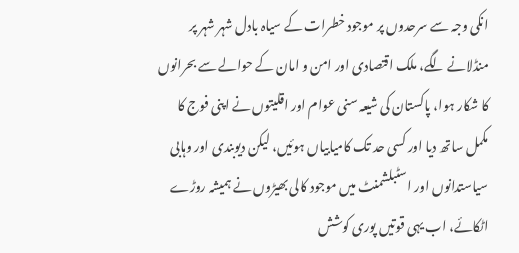انکی وجہ سے سرحدوں پر موجود خطرات کے سیاہ بادل شہر شہر پر منڈلانے لگے، ملک اقتصادی اور امن و امان کے حوالے سے بحرانوں کا شکار ہوا، پاکستان کی شیعہ سنی عوام اور اقلیتوں نے اپنی فوج کا مکمل ساتھ دیا اور کسی حد تک کامیابیاں ہوئیں، لیکن دیوبندی اور وہابی سیاستدانوں اور اسٹبلشمنٹ میں موجود کالی بھیڑوں نے ہمیشہ روڑے اٹکائے، اب یہی قوتیں پوری کوشش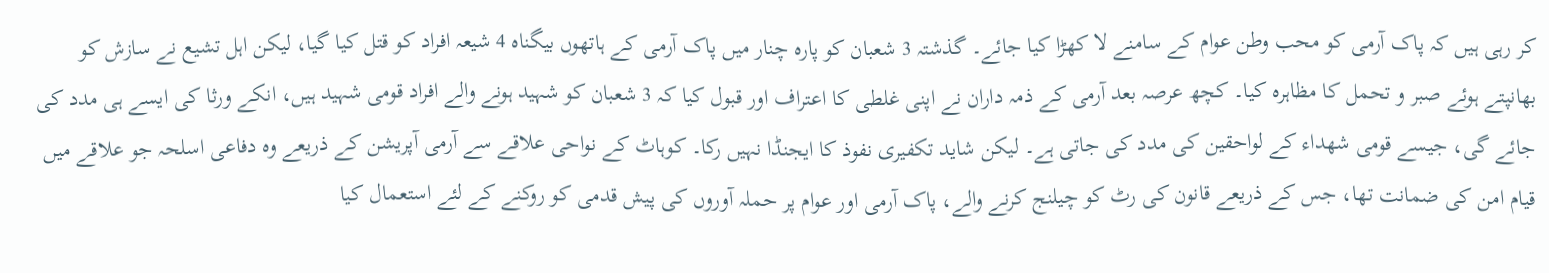کر رہی ہیں کہ پاک آرمی کو محب وطن عوام کے سامنے لا کھڑا کیا جائے۔ گذشتہ 3 شعبان کو پارہ چنار میں پاک آرمی کے ہاتھوں بیگناہ 4 شیعہ افراد کو قتل کیا گیا، لیکن اہل تشیع نے سازش کو بھانپتے ہوئے صبر و تحمل کا مظاہرہ کیا۔ کچھ عرصہ بعد آرمی کے ذمہ داران نے اپنی غلطی کا اعتراف اور قبول کیا کہ 3 شعبان کو شہید ہونے والے افراد قومی شہید ہیں، انکے ورثا کی ایسے ہی مدد کی جائے گی، جیسے قومی شھداء کے لواحقین کی مدد کی جاتی ہے۔ لیکن شاید تکفیری نفوذ کا ایجنڈا نہیں رکا۔ کوہاٹ کے نواحی علاقے سے آرمی آپریشن کے ذریعے وہ دفاعی اسلحہ جو علاقے میں قیام امن کی ضمانت تھا، جس کے ذریعے قانون کی رٹ کو چیلنج کرنے والے، پاک آرمی اور عوام پر حملہ آوروں کی پیش قدمی کو روکنے کے لئے استعمال کیا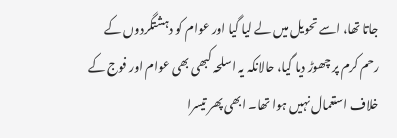جاتا تھا، اسے تحویل میں لے لیا گیا اور عوام کو دہشتگردوں کے رحم کرم پر چھوڑ دیا گیا، حالانکہ یہ اسلحہ کبھی بھی عوام اور فوج کے خلاف استعمال نہیں ہوا تھا۔ ابھی پھر تیسرا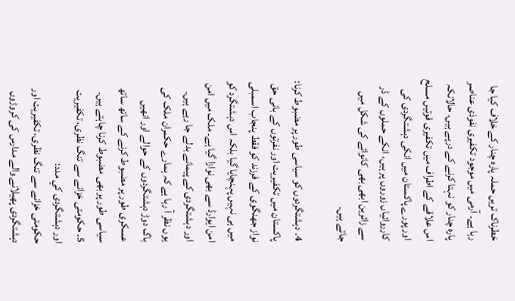خطرناک تریں حملہ پارہ چنار کے خلاف کیا جا رہا ہے۔ آرمی میں موجود تکفیری نفوذی عناصر پارہ چنار کو نہتا کرنے کے درپے ہیں، حالانکہ اس علاقے کے اطراف میں تکفیری قوتیں مسلح اور پورے پاکستان میں انکی دہشتگردی کی کارروائیاں زوروں پر ہیں، انکے حملوں کے ڈر سے زائرین ابھی بھی کانوائے کی شکل میں جاتے ہیں۔

4۔ دہشتگردوں كو سياسی طور پر مضبوط کرنا:
پاکستان میں تکفیریت اور نفرتوں کے بانی حق نواز جھنگوی کے فرزند کو فقط پنجاب اسمبلی میں ہی نہیں پہنچایا گیا بلکہ اس دہشتگرد کو امن ایوارڈ سے بھی نوازا گیا ہے۔ ملک میں امن اور دہشتگردی کے پیمانے بدلے جا رہے ہیں۔ یوں نظر آ رہا ہے کہ ہمارے حکمران ملک کی باگ دوڑ دہشتگردوں کے حوالے اور انھیں عسکری طور پر مضبوط کرنے کے ساتھ ساتھ سیاسی طور پر بھی مضبوط کرنا چاہتے ہیں۔
5۔ حکومتی خزانے سے تنگ نظری، تکفیریت اور دہشتگردی كي مدد:
حکومتی خزانے سے تنگ نظری، تکفیریت اور دہشتگردی پھیلانے والے مدارس کی کروڑوں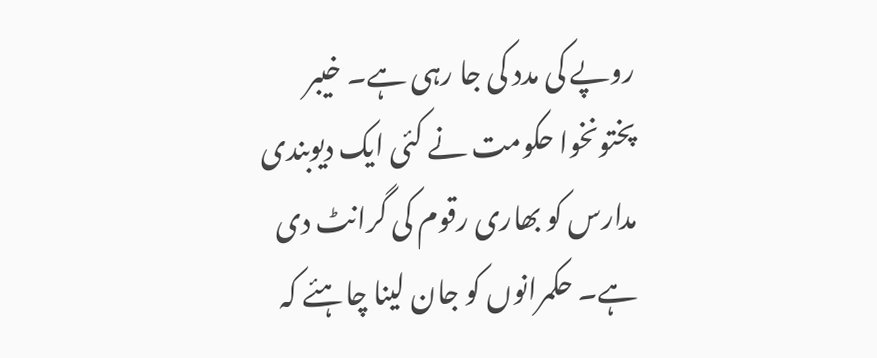روپے کی مدد کی جا رہی ہے۔ خیبر پختونخوا حکومت نے کئی ایک دیوبندی مدارس کو بھاری رقوم کی گرانٹ دی ہے۔ حکمرانوں کو جان لینا چاہئے کہ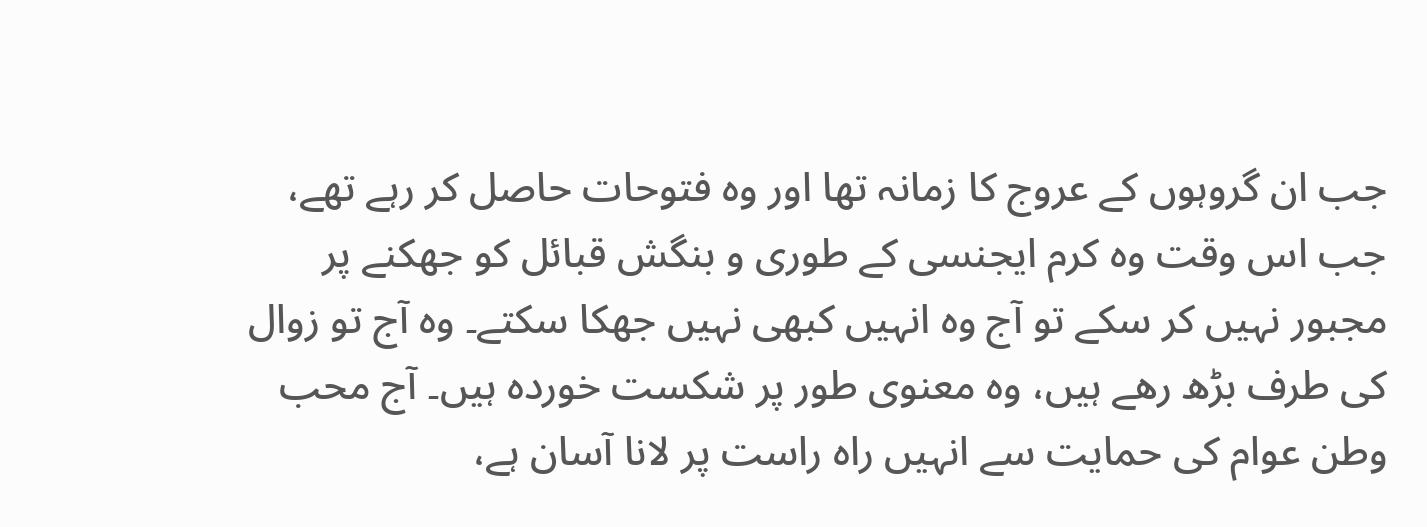جب ان گروہوں کے عروج کا زمانہ تھا اور وہ فتوحات حاصل کر رہے تھے، جب اس وقت وہ کرم ایجنسی کے طوری و بنگش قبائل کو جھکنے پر مجبور نہیں کر سکے تو آج وہ انہیں کبھی نہیں جھکا سکتے۔ وہ آج تو زوال کی طرف بڑھ رھے ہیں، وہ معنوی طور پر شکست خوردہ ہیں۔ آج محب وطن عوام کی حمایت سے انہیں راہ راست پر لانا آسان ہے،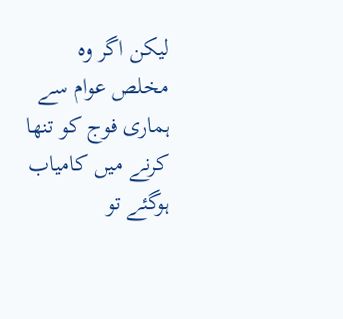لیکن اگر وہ مخلص عوام سے ہماری فوج کو تنھا کرنے میں کامیاب ہوگئے تو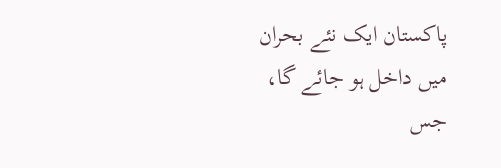پاکستان ایک نئے بحران میں داخل ہو جائے گا، جس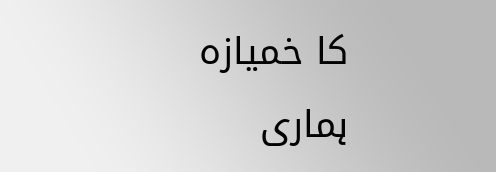کا خمیازہ ہماری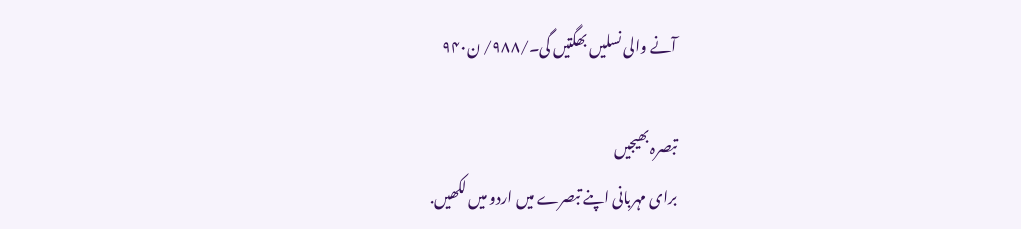آنے والی نسلیں بھگتیں گی۔/۹۸۸/ ن۹۴۰

تبصرہ بھیجیں
برای مہربانی اپنے تبصرے میں اردو میں لکھیں.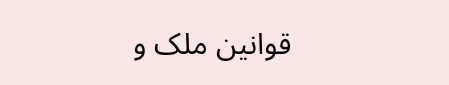قوانین ملک و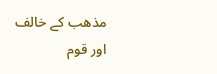مذھب کے خالف اور قوم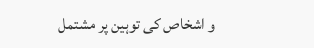و اشخاص کی توہین پر مشتمل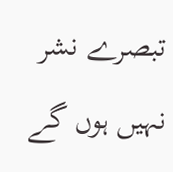تبصرے نشر نہیں ہوں گے